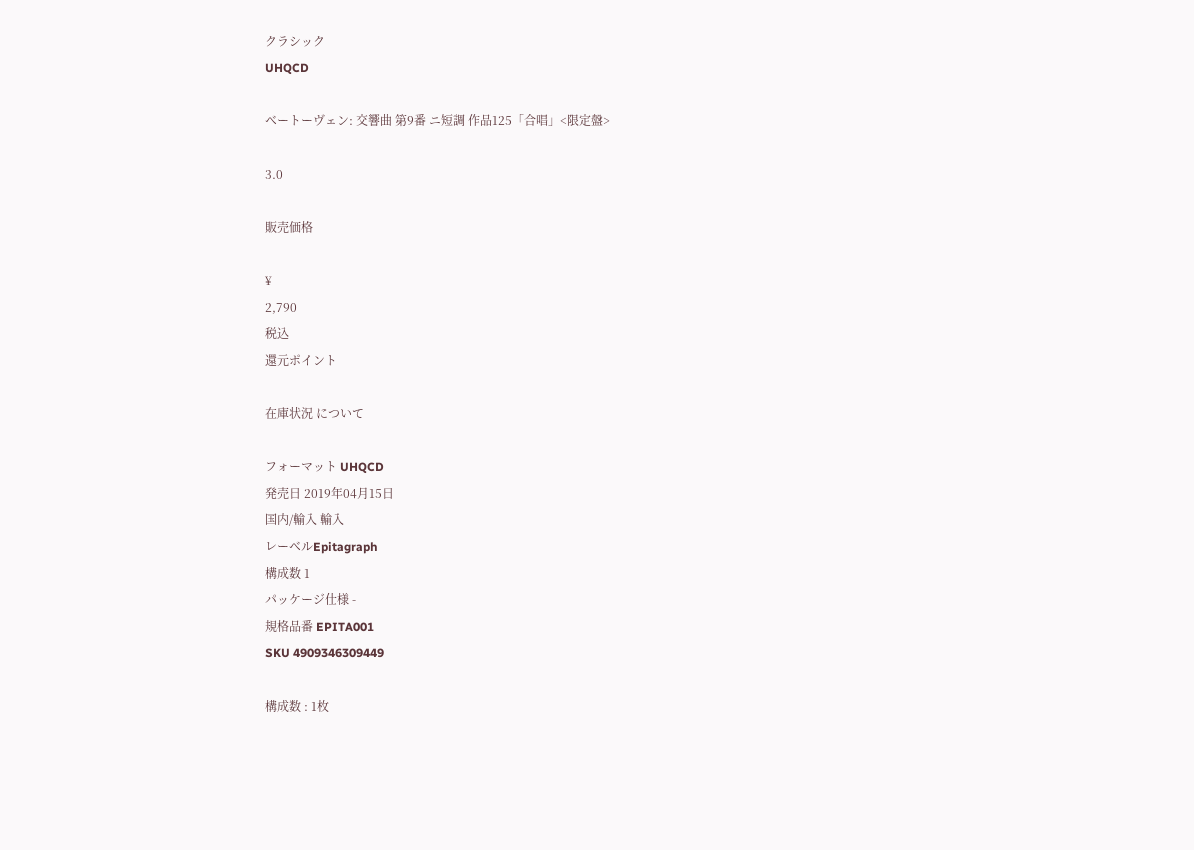クラシック
UHQCD

ベートーヴェン: 交響曲 第9番 ニ短調 作品125「合唱」<限定盤>

3.0

販売価格

¥
2,790
税込
還元ポイント

在庫状況 について

フォーマット UHQCD
発売日 2019年04月15日
国内/輸入 輸入
レーベルEpitagraph
構成数 1
パッケージ仕様 -
規格品番 EPITA001
SKU 4909346309449

構成数 : 1枚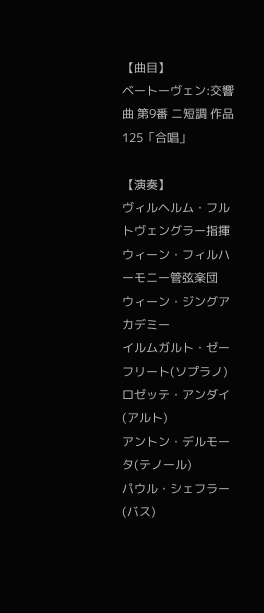【曲目】
ベートーヴェン:交響曲 第9番 ニ短調 作品125「合唱」

【演奏】
ヴィルヘルム・フルトヴェングラー指揮
ウィーン・フィルハーモニー管弦楽団
ウィーン・ジングアカデミー
イルムガルト・ゼーフリート(ソプラノ)
ロゼッテ・アンダイ(アルト)
アントン・デルモータ(テノール)
パウル・シェフラー(バス)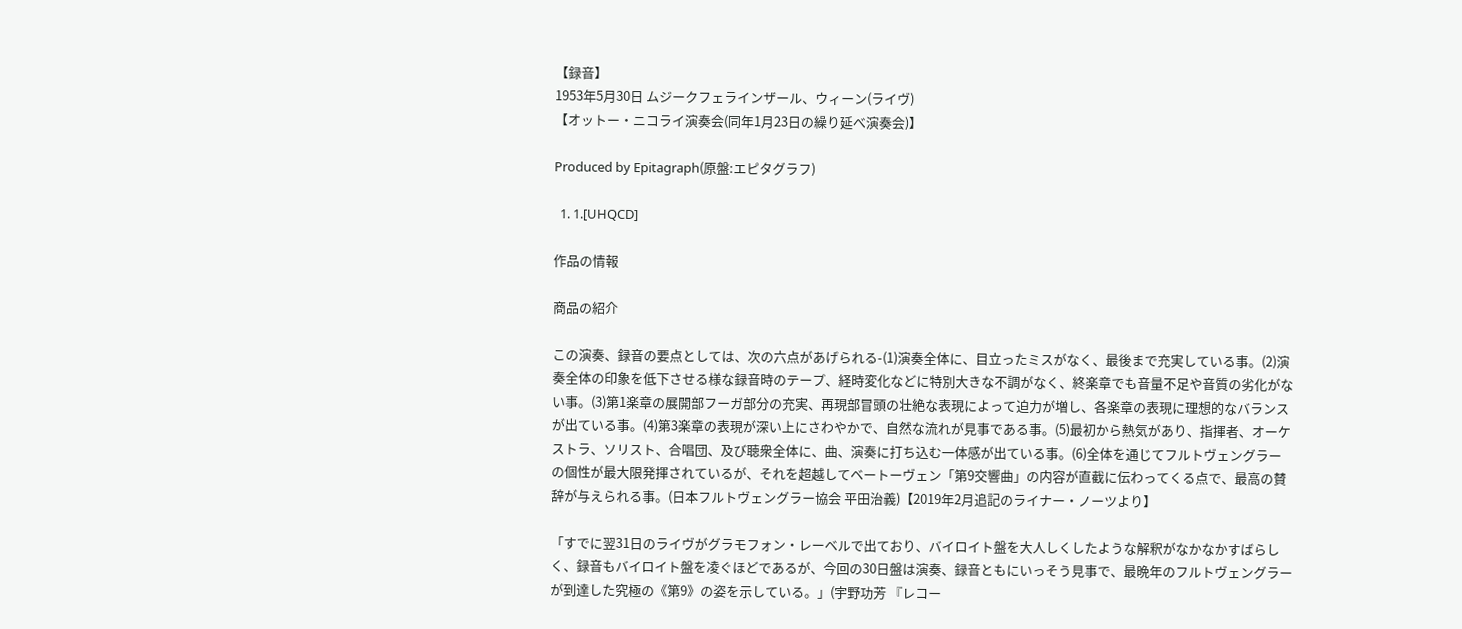【録音】
1953年5月30日 ムジークフェラインザール、ウィーン(ライヴ)
【オットー・ニコライ演奏会(同年1月23日の繰り延べ演奏会)】

Produced by Epitagraph(原盤:エピタグラフ)

  1. 1.[UHQCD]

作品の情報

商品の紹介

この演奏、録音の要点としては、次の六点があげられる-(1)演奏全体に、目立ったミスがなく、最後まで充実している事。(2)演奏全体の印象を低下させる様な録音時のテープ、経時変化などに特別大きな不調がなく、終楽章でも音量不足や音質の劣化がない事。(3)第1楽章の展開部フーガ部分の充実、再現部冒頭の壮絶な表現によって迫力が増し、各楽章の表現に理想的なバランスが出ている事。(4)第3楽章の表現が深い上にさわやかで、自然な流れが見事である事。(5)最初から熱気があり、指揮者、オーケストラ、ソリスト、合唱団、及び聴衆全体に、曲、演奏に打ち込む一体感が出ている事。(6)全体を通じてフルトヴェングラーの個性が最大限発揮されているが、それを超越してベートーヴェン「第9交響曲」の内容が直截に伝わってくる点で、最高の賛辞が与えられる事。(日本フルトヴェングラー協会 平田治義)【2019年2月追記のライナー・ノーツより】

「すでに翌31日のライヴがグラモフォン・レーベルで出ており、バイロイト盤を大人しくしたような解釈がなかなかすばらしく、録音もバイロイト盤を凌ぐほどであるが、今回の30日盤は演奏、録音ともにいっそう見事で、最晩年のフルトヴェングラーが到達した究極の《第9》の姿を示している。」(宇野功芳 『レコー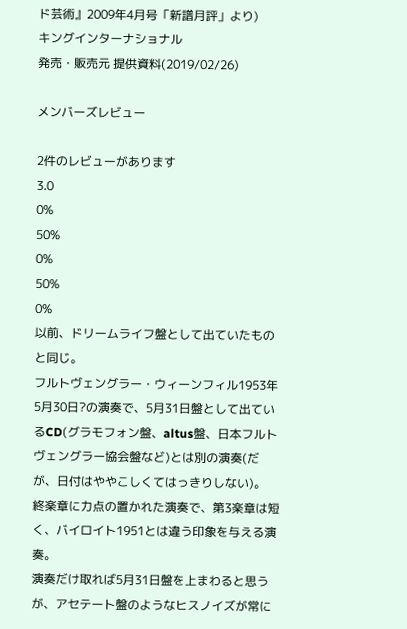ド芸術』2009年4月号「新譜月評」より)
キングインターナショナル
発売・販売元 提供資料(2019/02/26)

メンバーズレビュー

2件のレビューがあります
3.0
0%
50%
0%
50%
0%
以前、ドリームライフ盤として出ていたものと同じ。
フルトヴェングラー・ウィーンフィル1953年5月30日?の演奏で、5月31日盤として出ているCD(グラモフォン盤、altus盤、日本フルトヴェングラー協会盤など)とは別の演奏(だが、日付はややこしくてはっきりしない)。
終楽章に力点の置かれた演奏で、第3楽章は短く、バイロイト1951とは違う印象を与える演奏。
演奏だけ取れば5月31日盤を上まわると思うが、アセテート盤のようなヒスノイズが常に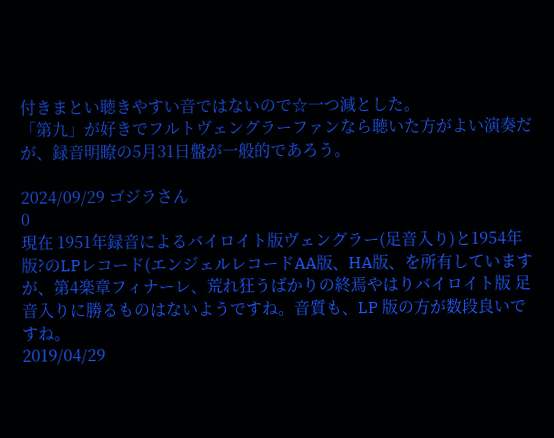付きまとい聴きやすい音ではないので☆一つ減とした。
「第九」が好きでフルトヴェングラーファンなら聴いた方がよい演奏だが、録音明瞭の5月31日盤が一般的であろう。

2024/09/29 ゴジラさん
0
現在 1951年録音によるバイロイト版ヴェングラー(足音入り)と1954年版?のLPレコード(エンジェルレコードAA版、HA版、を所有していますが、第4楽章フィナーレ、荒れ狂うばかりの終焉やはりバイロイト版 足音入りに勝るものはないようですね。音質も、LP 版の方が数段良いですね。
2019/04/29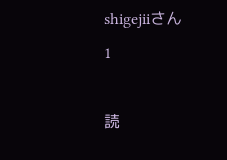shigejiiさん
1

読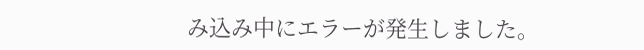み込み中にエラーが発生しました。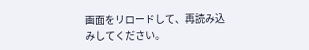画面をリロードして、再読み込みしてください。